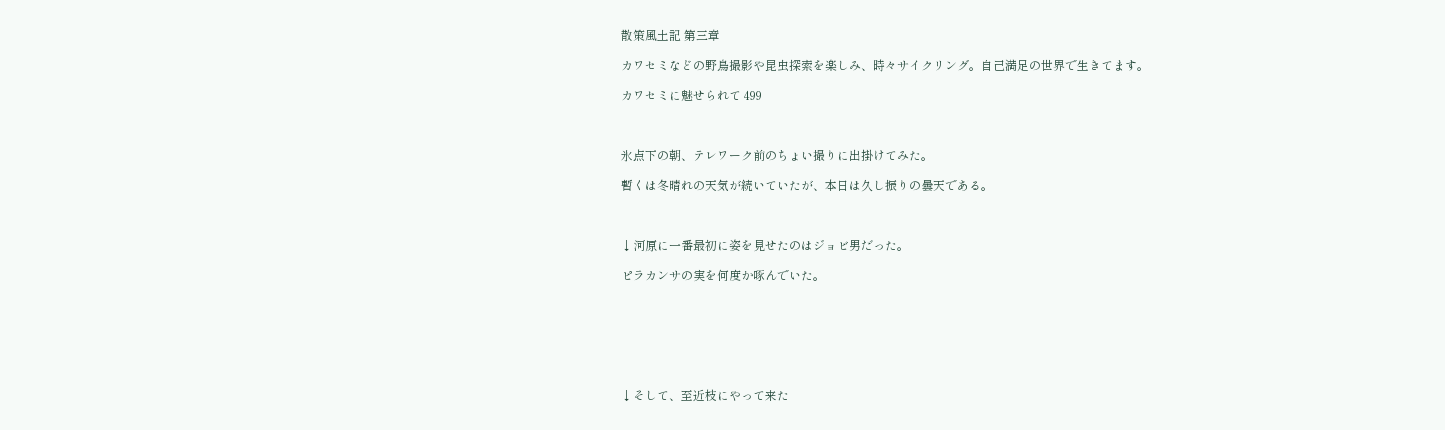散策風土記 第三章

カワセミなどの野鳥撮影や昆虫探索を楽しみ、時々サイクリング。自己満足の世界で生きてます。

カワセミに魅せられて 499



氷点下の朝、テレワーク前のちょい撮りに出掛けてみた。

暫くは冬晴れの天気が続いていたが、本日は久し振りの曇天である。



↓河原に一番最初に姿を見せたのはジョビ男だった。

ピラカンサの実を何度か啄んでいた。







↓そして、至近枝にやって来た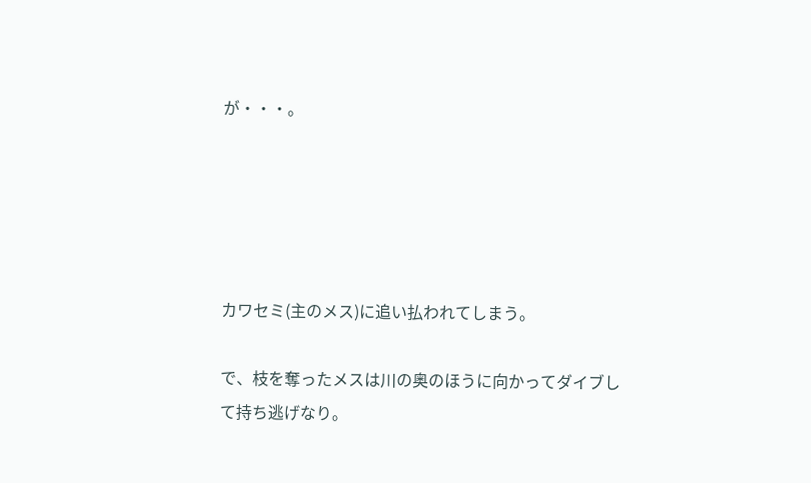が・・・。





カワセミ(主のメス)に追い払われてしまう。

で、枝を奪ったメスは川の奥のほうに向かってダイブして持ち逃げなり。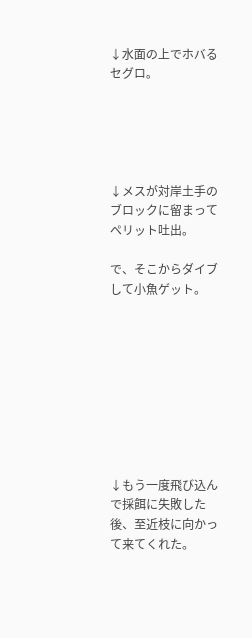↓水面の上でホバるセグロ。





↓メスが対岸土手のブロックに留まってペリット吐出。

で、そこからダイブして小魚ゲット。









↓もう一度飛び込んで採餌に失敗した後、至近枝に向かって来てくれた。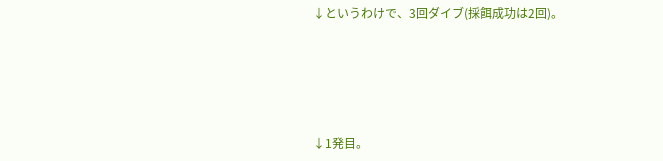↓というわけで、3回ダイブ(採餌成功は2回)。





↓1発目。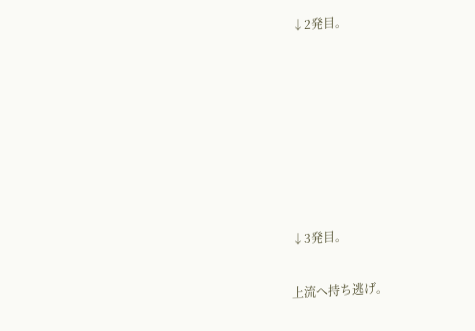↓2発目。







↓3発目。

上流へ持ち逃げ。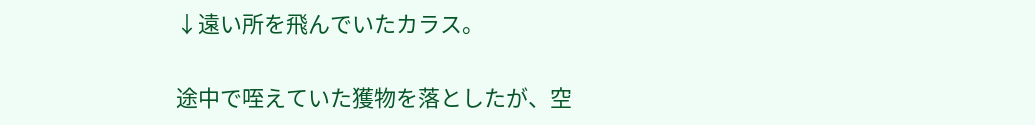↓遠い所を飛んでいたカラス。

途中で咥えていた獲物を落としたが、空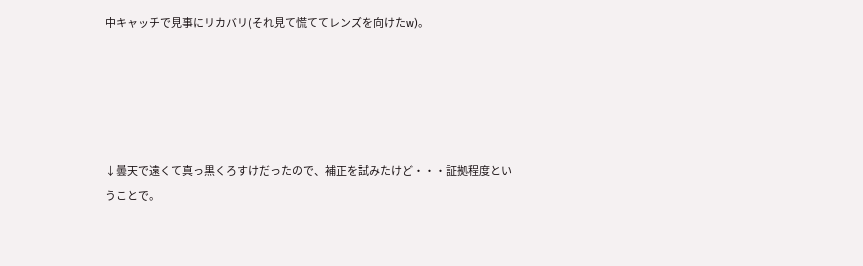中キャッチで見事にリカバリ(それ見て慌ててレンズを向けたw)。





↓曇天で遠くて真っ黒くろすけだったので、補正を試みたけど・・・証拠程度ということで。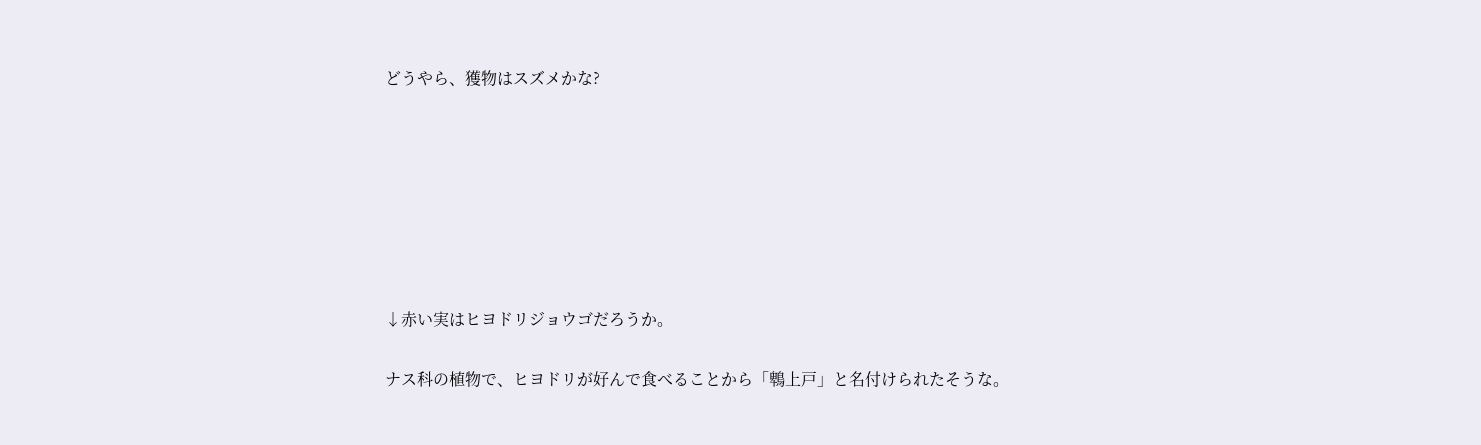どうやら、獲物はスズメかな?







↓赤い実はヒヨドリジョウゴだろうか。

ナス科の植物で、ヒヨドリが好んで食べることから「鵯上戸」と名付けられたそうな。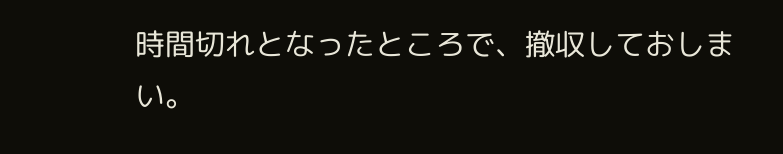時間切れとなったところで、撤収しておしまい。